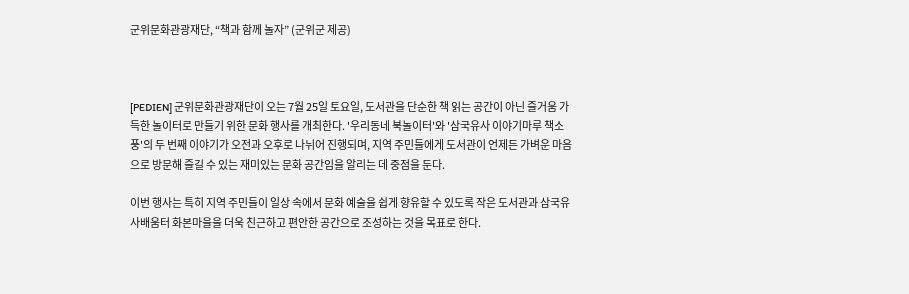군위문화관광재단, “책과 함께 놀자” (군위군 제공)



[PEDIEN] 군위문화관광재단이 오는 7월 25일 토요일, 도서관을 단순한 책 읽는 공간이 아닌 즐거움 가득한 놀이터로 만들기 위한 문화 행사를 개최한다. '우리동네 북놀이터'와 '삼국유사 이야기마루 책소풍'의 두 번째 이야기가 오전과 오후로 나뉘어 진행되며, 지역 주민들에게 도서관이 언제든 가벼운 마음으로 방문해 즐길 수 있는 재미있는 문화 공간임을 알리는 데 중점을 둔다.

이번 행사는 특히 지역 주민들이 일상 속에서 문화 예술을 쉽게 향유할 수 있도록 작은 도서관과 삼국유사배움터 화본마을을 더욱 친근하고 편안한 공간으로 조성하는 것을 목표로 한다.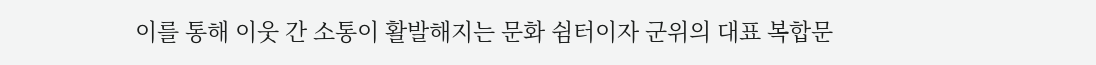이를 통해 이웃 간 소통이 활발해지는 문화 쉼터이자 군위의 대표 복합문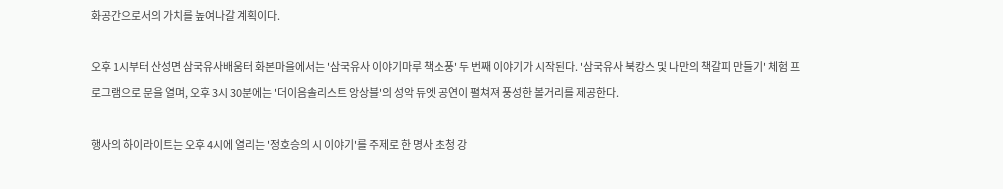화공간으로서의 가치를 높여나갈 계획이다.

오후 1시부터 산성면 삼국유사배움터 화본마을에서는 '삼국유사 이야기마루 책소풍' 두 번째 이야기가 시작된다. '삼국유사 북캉스 및 나만의 책갈피 만들기' 체험 프로그램으로 문을 열며, 오후 3시 30분에는 '더이음솔리스트 앙상블'의 성악 듀엣 공연이 펼쳐져 풍성한 볼거리를 제공한다.

행사의 하이라이트는 오후 4시에 열리는 '정호승의 시 이야기'를 주제로 한 명사 초청 강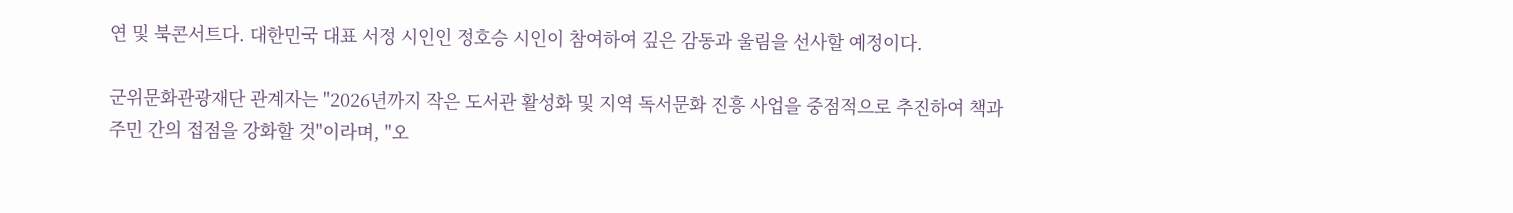연 및 북콘서트다. 대한민국 대표 서정 시인인 정호승 시인이 참여하여 깊은 감동과 울림을 선사할 예정이다.

군위문화관광재단 관계자는 "2026년까지 작은 도서관 활성화 및 지역 독서문화 진흥 사업을 중점적으로 추진하여 책과 주민 간의 접점을 강화할 것"이라며, "오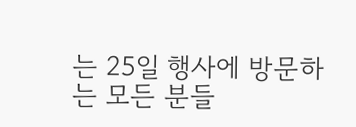는 25일 행사에 방문하는 모든 분들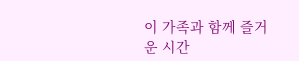이 가족과 함께 즐거운 시간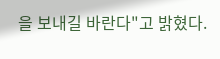을 보내길 바란다"고 밝혔다.